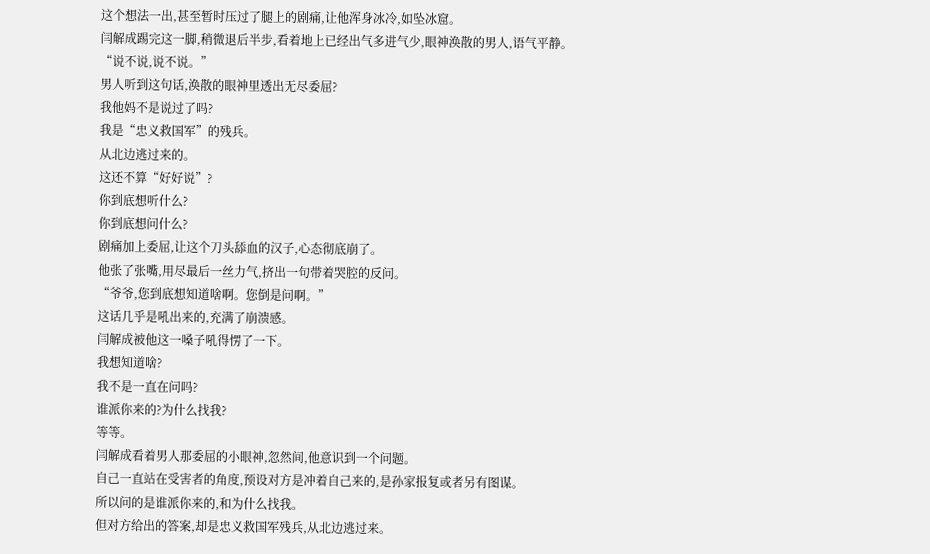这个想法一出,甚至暂时压过了腿上的剧痛,让他浑身冰冷,如坠冰窟。
闫解成踢完这一脚,稍微退后半步,看着地上已经出气多进气少,眼神涣散的男人,语气平静。
“说不说,说不说。”
男人听到这句话,涣散的眼神里透出无尽委屈?
我他妈不是说过了吗?
我是“忠义救国军”的残兵。
从北边逃过来的。
这还不算“好好说”?
你到底想听什么?
你到底想问什么?
剧痛加上委屈,让这个刀头舔血的汉子,心态彻底崩了。
他张了张嘴,用尽最后一丝力气,挤出一句带着哭腔的反问。
“爷爷,您到底想知道啥啊。您倒是问啊。”
这话几乎是吼出来的,充满了崩溃感。
闫解成被他这一嗓子吼得愣了一下。
我想知道啥?
我不是一直在问吗?
谁派你来的?为什么找我?
等等。
闫解成看着男人那委屈的小眼神,忽然间,他意识到一个问题。
自己一直站在受害者的角度,预设对方是冲着自己来的,是孙家报复或者另有图谋。
所以问的是谁派你来的,和为什么找我。
但对方给出的答案,却是忠义救国军残兵,从北边逃过来。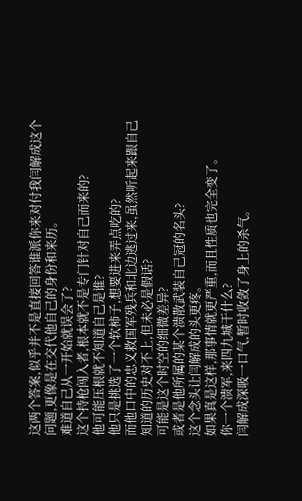这两个答案,似乎并不是直接回答谁派你来对付我闫解成这个问题,更像是在交代他自己的身份和来历。
难道自己从一开始就误会了?
这个持枪闯入者,根本就不是专门针对自己而来的?
他可能压根就不知道自己是谁?
他只是挑选了一个软柿子,想要进来弄点吃的?
而他口中的忠义救国军残兵和北边逃过来,虽然听起来跟自己知道的历史对不上,但未必是假话?
可能是这个时空的细微差异?
或者是他所属的某个溃散武装自己冠的名头?
这个念头让闫解成的头更疼。
如果真是这样,那事情就更严重,而且性质也完全变了。
你一个溃军,来四九城干什么?
闫解成深吸一口气,暂时收敛了身上的杀气。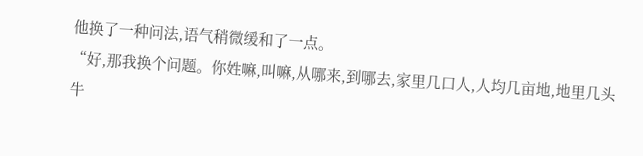他换了一种问法,语气稍微缓和了一点。
“好,那我换个问题。你姓嘛,叫嘛,从哪来,到哪去,家里几口人,人均几亩地,地里几头牛